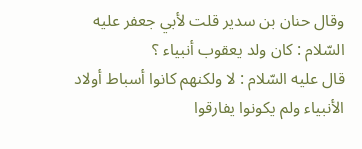وقال حنان بن سدير قلت لأبي جعفر عليه السّلام : كان ولد يعقوب أنبياء ؟
قال عليه السّلام : لا ولكنهم كانوا أسباط أولاد الأنبياء ولم يكونوا يفارقوا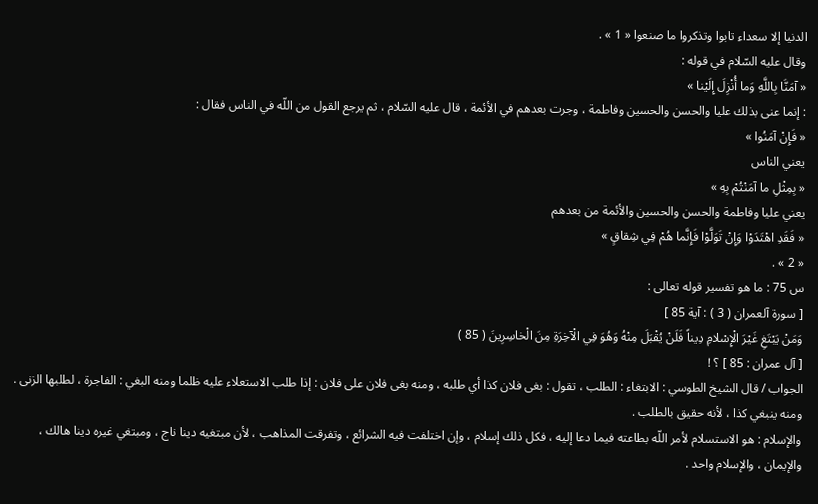الدنيا إلا سعداء تابوا وتذكروا ما صنعوا « 1 » .
وقال عليه السّلام في قوله :
« آمَنَّا بِاللَّهِ وَما أُنْزِلَ إِلَيْنا »
: إنما عنى بذلك عليا والحسن والحسين وفاطمة ، وجرت بعدهم في الأئمة ، قال عليه السّلام ، ثم يرجع القول من اللّه في الناس فقال :
« فَإِنْ آمَنُوا »
يعني الناس
« بِمِثْلِ ما آمَنْتُمْ بِهِ »
يعني عليا وفاطمة والحسن والحسين والأئمة من بعدهم
« فَقَدِ اهْتَدَوْا وَإِنْ تَوَلَّوْا فَإِنَّما هُمْ فِي شِقاقٍ »
« 2 » .
س 75 : ما هو تفسير قوله تعالى :
[ سورة آلعمران ( 3 ) : آية 85 ]
وَمَنْ يَبْتَغِ غَيْرَ الْإِسْلامِ دِيناً فَلَنْ يُقْبَلَ مِنْهُ وَهُوَ فِي الْآخِرَةِ مِنَ الْخاسِرِينَ ( 85 )
[ آل عمران : 85 ] ؟ !
الجواب / قال الشيخ الطوسي : الابتغاء : الطلب ، تقول : بغى فلان كذا أي طلبه ، ومنه بغى فلان على فلان : إذا طلب الاستعلاء عليه ظلما ومنه البغي : الفاجرة ، لطلبها الزنى . ومنه ينبغي كذا ، لأنه حقيق بالطلب .
والإسلام : هو الاستسلام لأمر اللّه بطاعته فيما دعا إليه ، فكل ذلك إسلام ، وإن اختلفت فيه الشرائع ، وتفرقت المذاهب ، لأن مبتغيه دينا ناج ، ومبتغي غيره دينا هالك ، والإيمان ، والإسلام واحد .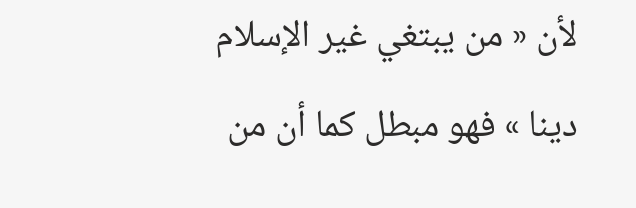لأن « من يبتغي غير الإسلام دينا » فهو مبطل كما أن من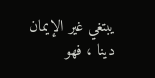يبتغي غير الإيمان دينا ، فهو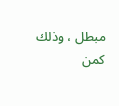مبطل ، وذلك كمن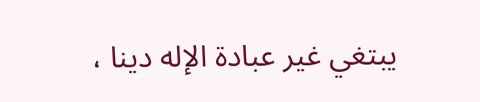يبتغي غير عبادة الإله دينا ،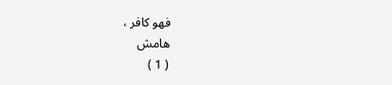فهو كافر ،
هامش
( 1 )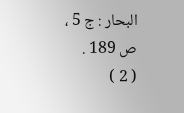البحار : ج 5 ، ص 189 .
( 2 )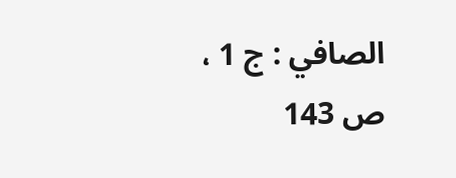الصافي : ج 1 ، ص 143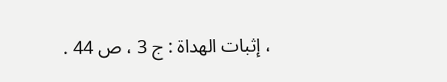، إثبات الهداة : ج 3 ، ص 44 .